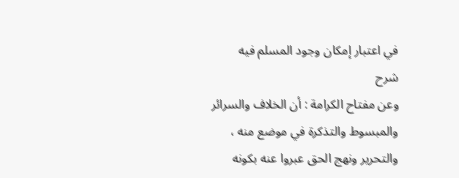في اعتبار إمكان وجود المسلم فيه
شرح
وعن مفتاح الكرامة : أن الخلاف والسرائر والمبسوط والتذكرة في موضع منه ، والتحرير ونهج الحق عبروا عنه بكونه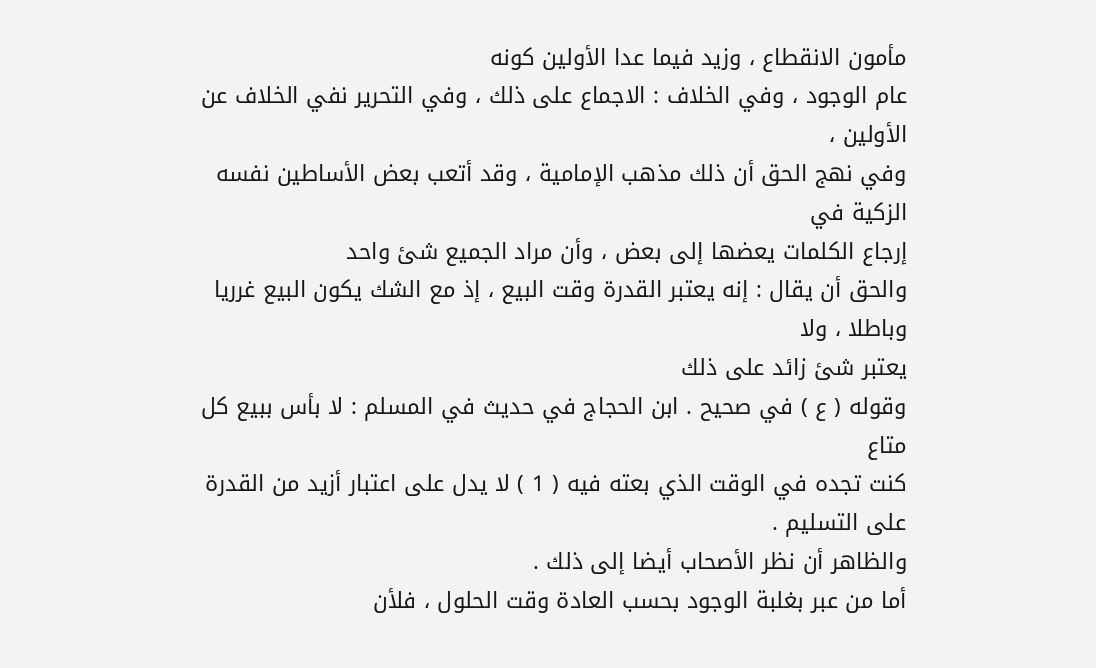مأمون الانقطاع ، وزيد فيما عدا الأولين كونه
عام الوجود ، وفي الخلاف : الاجماع على ذلك ، وفي التحرير نفي الخلاف عن الأولين ،
وفي نهج الحق أن ذلك مذهب الإمامية ، وقد أتعب بعض الأساطين نفسه الزكية في
إرجاع الكلمات يعضها إلى بعض ، وأن مراد الجميع شئ واحد
والحق أن يقال : إنه يعتبر القدرة وقت البيع ، إذ مع الشك يكون البيع غرريا وباطلا ، ولا
يعتبر شئ زائد على ذلك
وقوله ( ع ) في صحيح . ابن الحجاج في حديث في المسلم : لا بأس ببيع كل متاع
كنت تجده في الوقت الذي بعته فيه ( 1 ) لا يدل على اعتبار أزيد من القدرة على التسليم .
والظاهر أن نظر الأصحاب أيضا إلى ذلك .
أما من عبر بغلبة الوجود بحسب العادة وقت الحلول ، فلأن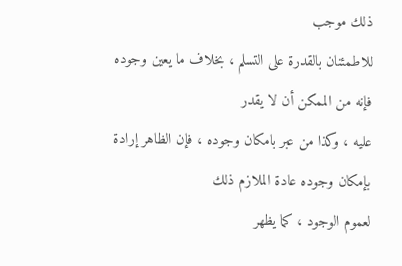ذلك موجب
للاطمئنان بالقدرة على التسلم ، بخلاف ما يعين وجوده فإنه من الممكن أن لا يقدر
عليه ، وكذا من عبر بامكان وجوده ، فإن الظاهر إرادة بإمكان وجوده عادة الملازم ذلك
لعموم الوجود ، كما يظهر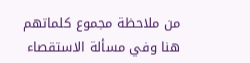من ملاحظة مجموع كلماتهم هنا وفي مسألة الاستقصاء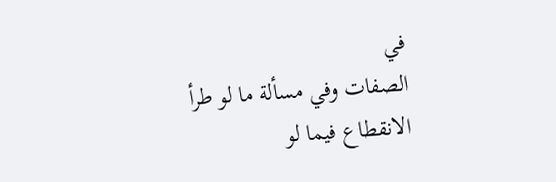في
الصفات وفي مسألة ما لو طرأ الانقطاع فيما لو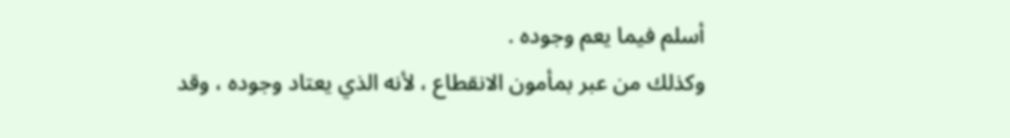أسلم فيما يعم وجوده .
وكذلك من عبر بمأمون الانقطاع ، لأنه الذي يعتاد وجوده ، وقد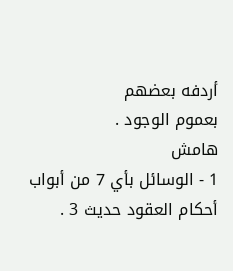أردفه بعضهم
بعموم الوجود .
هامش
1 - الوسائل بأي 7 من أبواب أحكام العقود حديث 3 .